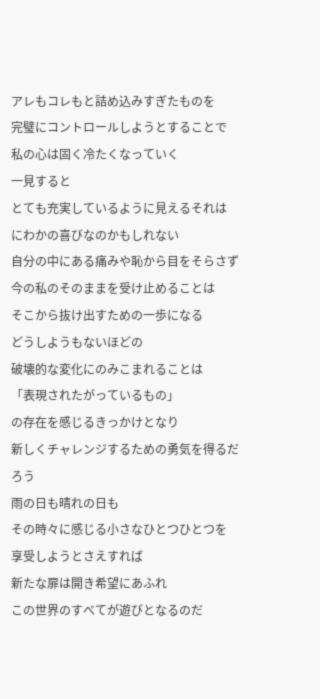アレもコレもと詰め込みすぎたものを
完璧にコントロールしようとすることで
私の心は固く冷たくなっていく
一見すると
とても充実しているように見えるそれは
にわかの喜びなのかもしれない
自分の中にある痛みや恥から目をそらさず
今の私のそのままを受け止めることは
そこから抜け出すための一歩になる
どうしようもないほどの
破壊的な変化にのみこまれることは
「表現されたがっているもの」
の存在を感じるきっかけとなり
新しくチャレンジするための勇気を得るだろう
雨の日も晴れの日も
その時々に感じる小さなひとつひとつを
享受しようとさえすれば
新たな扉は開き希望にあふれ
この世界のすべてが遊びとなるのだ